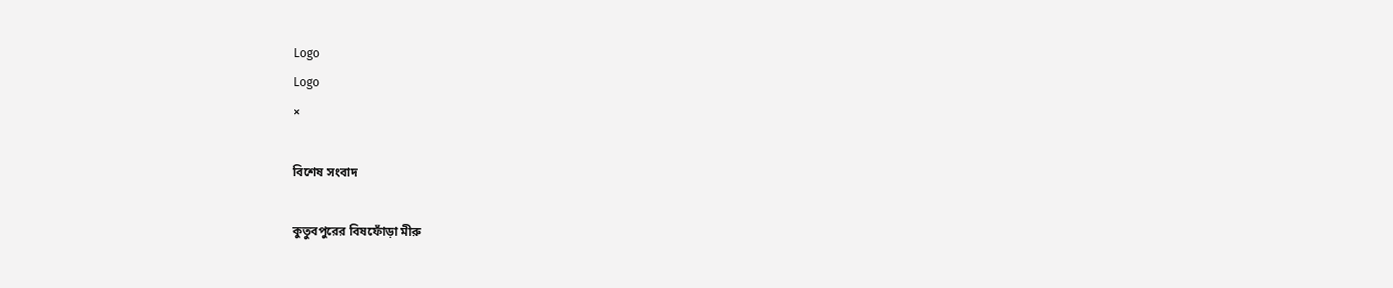Logo
Logo
×

বিশেষ সংবাদ

কুতুবপুরের বিষফোঁড়া মীরু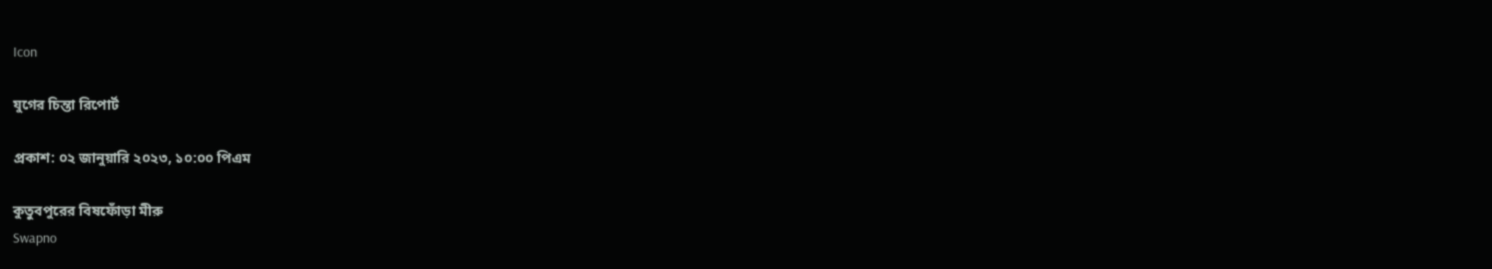Icon

যুগের চিন্তা রিপোর্ট

প্রকাশ: ০২ জানুয়ারি ২০২৩, ১০:০০ পিএম

কুতুবপুরের বিষফোঁড়া মীরু
Swapno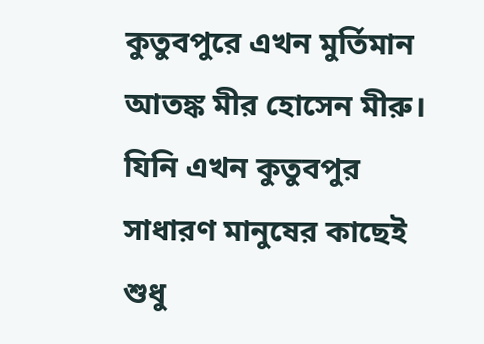কুতুবপুরে এখন মুর্তিমান আতঙ্ক মীর হোসেন মীরু। যিনি এখন কুতুবপুর সাধারণ মানুষের কাছেই শুধু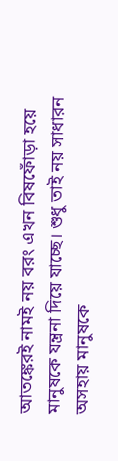আতঙ্কেরই নামই নয় বরং এখন বিষফোঁড়া হয়ে মানুষকে যন্ত্রনা দিয়ে যাচ্ছে। শুধু তাই নয় সাধারন অসহায় মানুষকে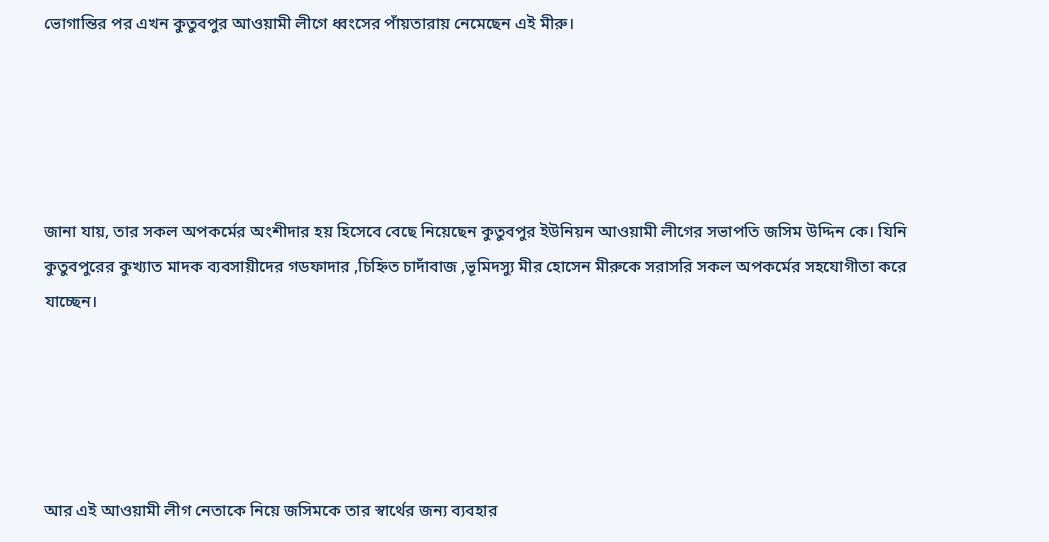ভোগান্তির পর এখন কুতুবপুর আওয়ামী লীগে ধ্বংসের পাঁয়তারায় নেমেছেন এই মীরু।





জানা যায়, তার সকল অপকর্মের অংশীদার হয় হিসেবে বেছে নিয়েছেন কুতুবপুর ইউনিয়ন আওয়ামী লীগের সভাপতি জসিম উদ্দিন কে। যিনি কুতুবপুরের কুখ্যাত মাদক ব্যবসায়ীদের গডফাদার ,চিহ্নিত চাদাঁবাজ ,ভূমিদস্যু মীর হোসেন মীরুকে সরাসরি সকল অপকর্মের সহযোগীতা করে যাচ্ছেন।





আর এই আওয়ামী লীগ নেতাকে নিয়ে জসিমকে তার স্বার্থের জন্য ব্যবহার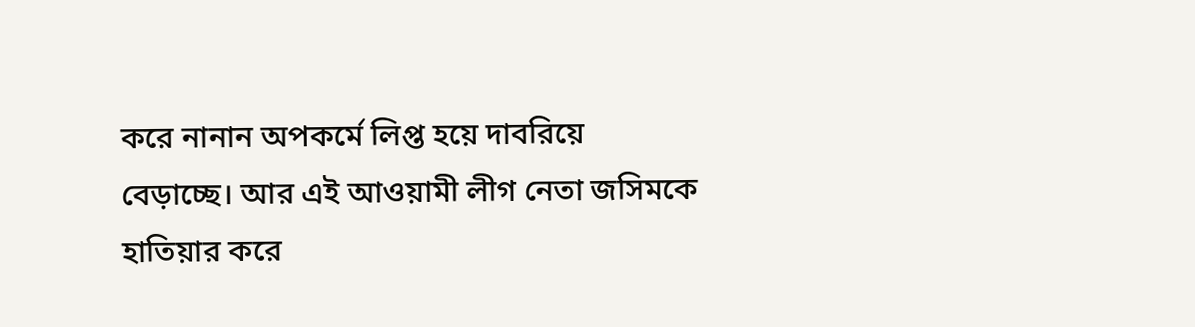করে নানান অপকর্মে লিপ্ত হয়ে দাবরিয়ে বেড়াচ্ছে। আর এই আওয়ামী লীগ নেতা জসিমকে হাতিয়ার করে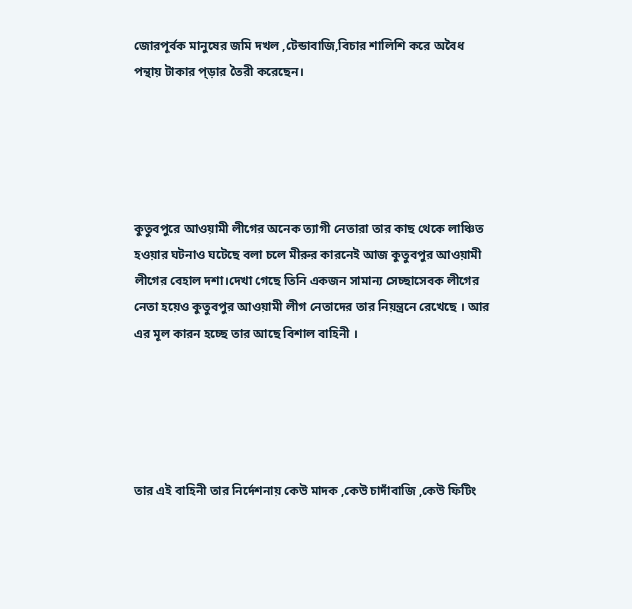জোরপূর্বক মানুষের জমি দখল ,টেন্ডাবাজি,বিচার শালিশি করে অবৈধ পন্থায় টাকার প্ড়ার তৈরী করেছেন।





কুতুবপুরে আওয়ামী লীগের অনেক ত্যাগী নেতারা তার কাছ থেকে লাঞ্চিত হওয়ার ঘটনাও ঘটেছে বলা চলে মীরুর কারনেই আজ কুতুবপুর আওয়ামী লীগের বেহাল দশা।দেখা গেছে তিনি একজন সামান্য সেচ্ছাসেবক লীগের নেতা হয়েও কুতুবপুর আওয়ামী লীগ নেতাদের তার নিয়ন্ত্রনে রেখেছে । আর এর মূল কারন হচ্ছে তার আছে বিশাল বাহিনী ।





তার এই বাহিনী তার নির্দেশনায় কেউ মাদক ,কেউ চাদাঁবাজি ,কেউ ফিটিং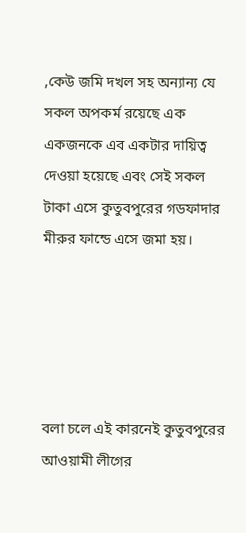,কেউ জমি দখল সহ অন্যান্য যে সকল অপকর্ম রয়েছে এক একজনকে এব একটার দায়িত্ব দেওয়া হয়েছে এবং সেই সকল টাকা এসে কুতুবপুরের গডফাদার মীরুর ফান্ডে এসে জমা হয়।





বলা চলে এই কারনেই কুতুবপুরের আওয়ামী লীগের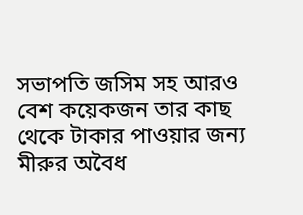সভাপতি জসিম সহ আরও বেশ কয়েকজন তার কাছ থেকে টাকার পাওয়ার জন্য মীরুর অবৈধ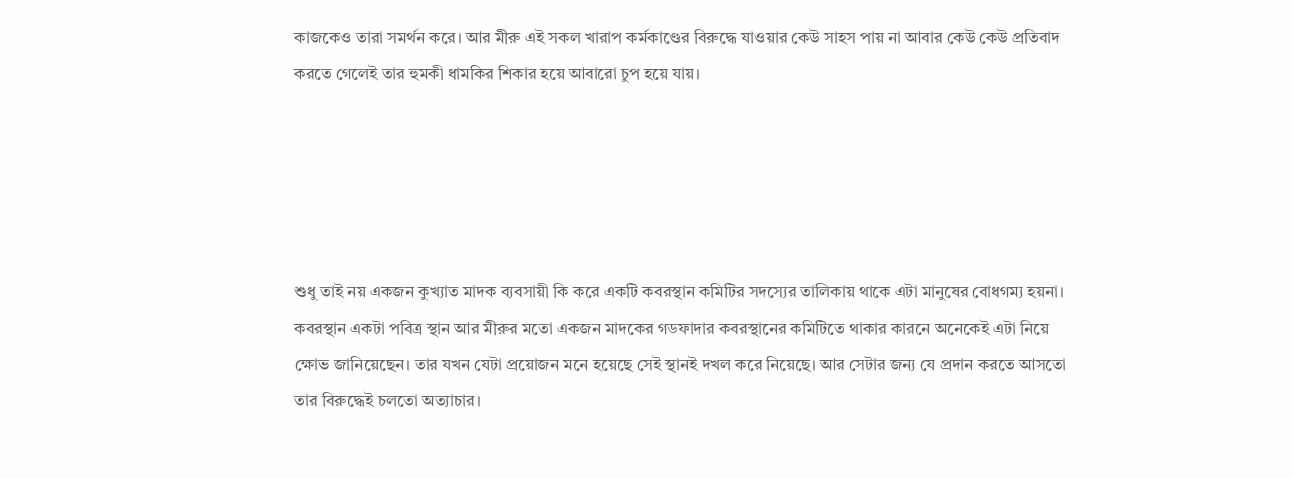কাজকেও তারা সমর্থন করে। আর মীরু এই সকল খারাপ কর্মকাণ্ডের বিরুদ্ধে যাওয়ার কেউ সাহস পায় না আবার কেউ কেউ প্রতিবাদ করতে গেলেই তার হুমকী ধামকির শিকার হয়ে আবারো চুপ হয়ে যায়।





শুধু তাই নয় একজন কুখ্যাত মাদক ব্যবসায়ী কি করে একটি কবরস্থান কমিটির সদস্যের তালিকায় থাকে এটা মানুষের বোধগম্য হয়না। কবরস্থান একটা পবিত্র স্থান আর মীরুর মতো একজন মাদকের গডফাদার কবরস্থানের কমিটিতে থাকার কারনে অনেকেই এটা নিয়ে ক্ষোভ জানিয়েছেন। তার যখন যেটা প্রয়োজন মনে হয়েছে সেই স্থানই দখল করে নিয়েছে। আর সেটার জন্য যে প্রদান করতে আসতো তার বিরুদ্ধেই চলতো অত্যাচার।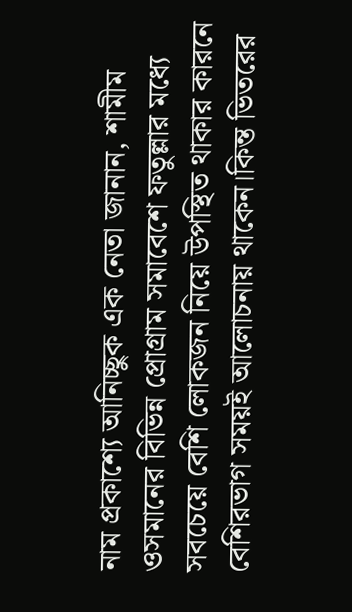নাম প্রকাশ্যে আনিচ্ছুক এক নেতা জানান, শামীম ওসমানের বিভিন্ন প্রোগ্রাম সমাবেশে ফতুল্লার মধ্যে সবচেয়ে বেশি লোকজন নিয়ে উপস্থিত থাকার কারনে বেশিরভাগ সময়ই আলোচনায় থাকেন।কিন্ত ভিতরের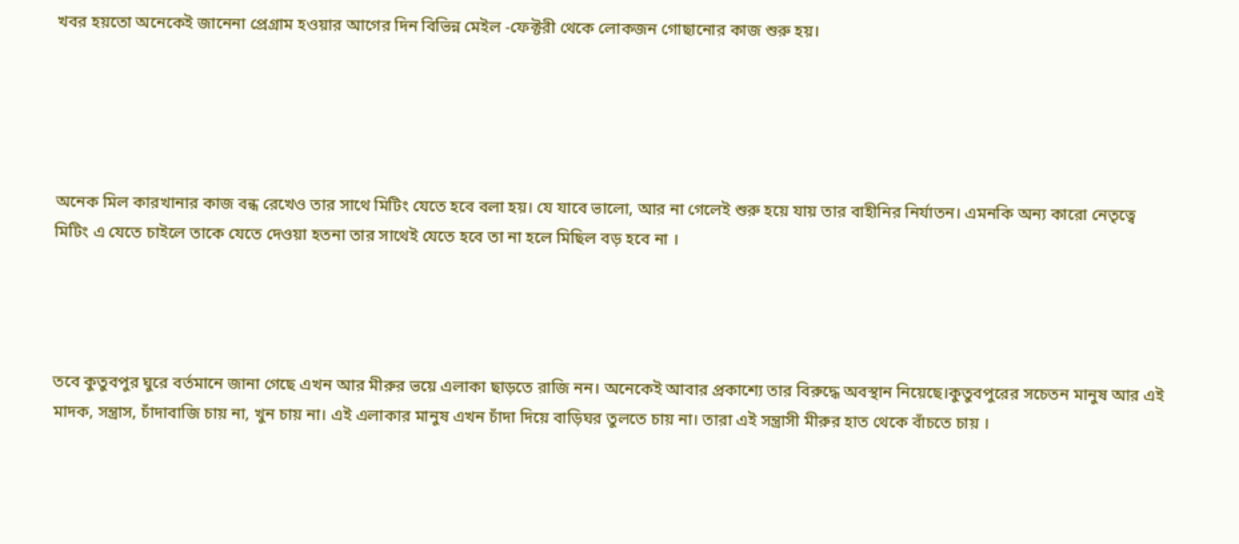খবর হয়তো অনেকেই জানেনা প্রেগ্রাম হওয়ার আগের দিন বিভিন্ন মেইল -ফেক্টরী থেকে লোকজন গোছানোর কাজ শুরু হয়।





অনেক মিল কারখানার কাজ বন্ধ রেখেও তার সাথে মিটিং যেতে হবে বলা হয়। যে যাবে ভালো, আর না গেলেই শুরু হয়ে যায় তার বাহীনির নির্যাতন। এমনকি অন্য কারো নেতৃত্বে মিটিং এ যেতে চাইলে তাকে যেতে দেওয়া হতনা তার সাথেই যেতে হবে তা না হলে মিছিল বড় হবে না ।




তবে কুতুবপুর ঘুরে বর্তমানে জানা গেছে এখন আর মীরুর ভয়ে এলাকা ছাড়তে রাজি নন। অনেকেই আবার প্রকাশ্যে তার বিরুদ্ধে অবস্থান নিয়েছে।কুতুবপুরের সচেতন মানুষ আর এই মাদক, সন্ত্রাস, চাঁদাবাজি চায় না, খুন চায় না। এই এলাকার মানুষ এখন চাঁদা দিয়ে বাড়িঘর তুলতে চায় না। তারা এই সন্ত্রাসী মীরুর হাত থেকে বাঁচতে চায় ।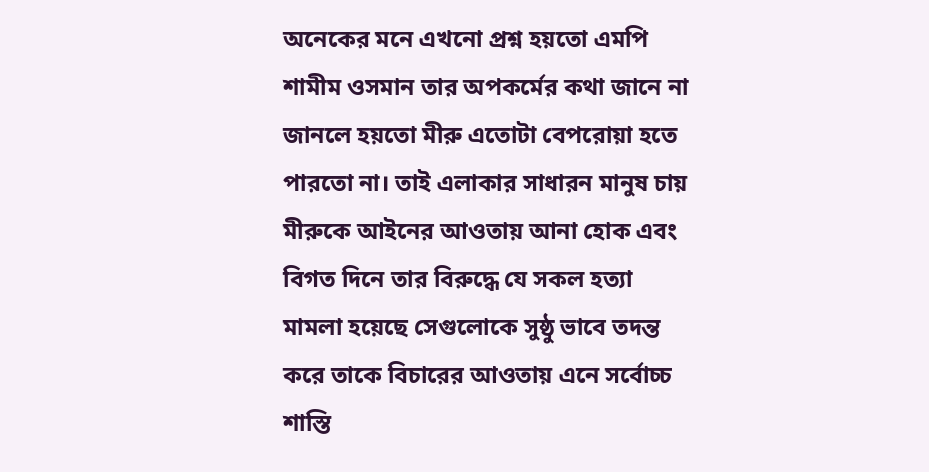অনেকের মনে এখনো প্রশ্ন হয়তো এমপি শামীম ওসমান তার অপকর্মের কথা জানে না জানলে হয়তো মীরু এতোটা বেপরোয়া হতে পারতো না। তাই এলাকার সাধারন মানুষ চায় মীরুকে আইনের আওতায় আনা হোক এবং বিগত দিনে তার বিরুদ্ধে যে সকল হত্যা মামলা হয়েছে সেগুলোকে সুষ্ঠু ভাবে তদন্ত করে তাকে বিচারের আওতায় এনে সর্বোচ্চ শাস্তি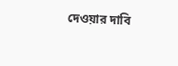দেওয়ার দাবি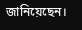জানিয়েছেন।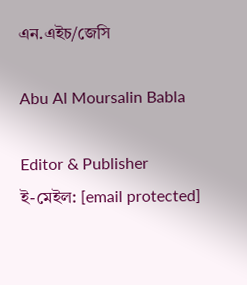এন.এইচ/জেসি

Abu Al Moursalin Babla

Editor & Publisher
ই-মেইল: [email protected]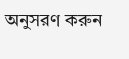অনুসরণ করুন